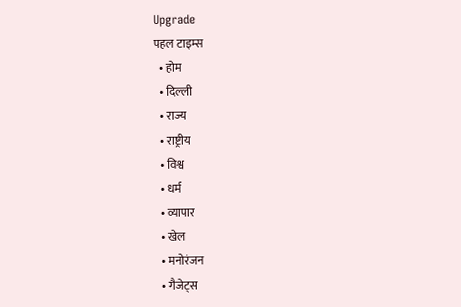Upgrade
पहल टाइम्स
  • होम
  • दिल्ली
  • राज्य
  • राष्ट्रीय
  • विश्व
  • धर्म
  • व्यापार
  • खेल
  • मनोरंजन
  • गैजेट्स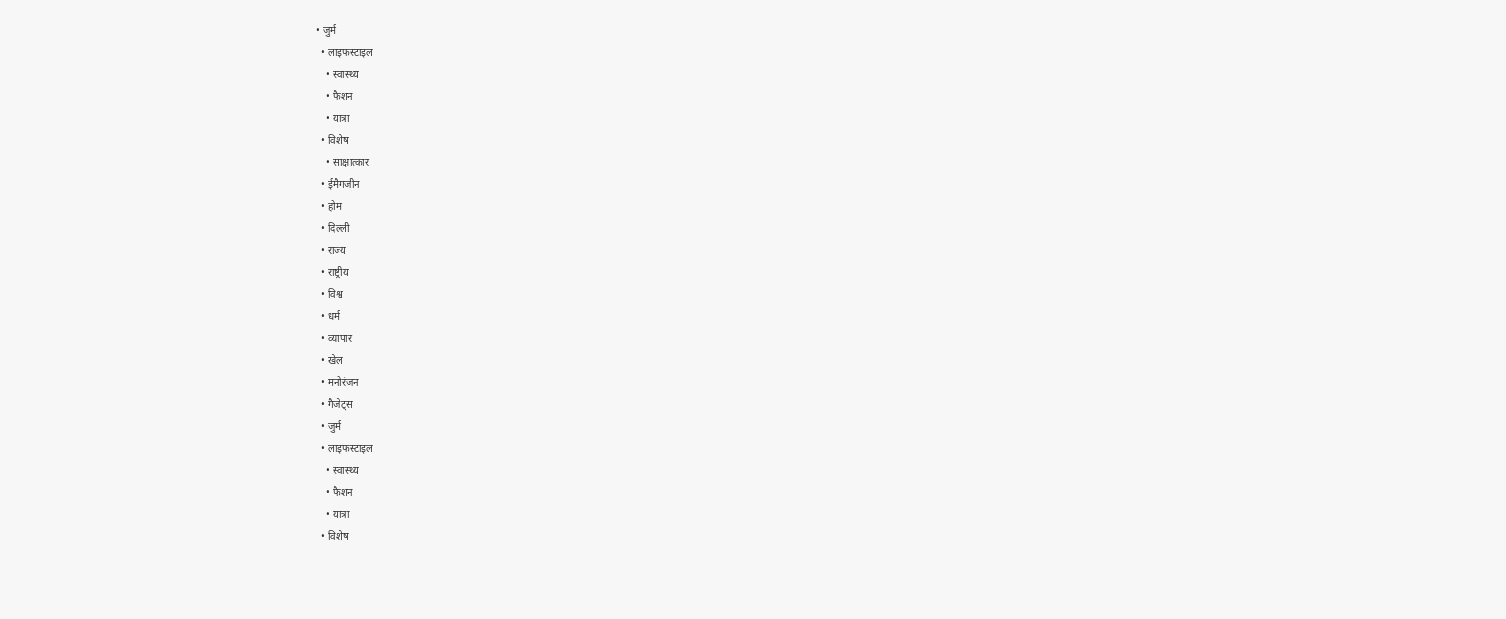• जुर्म
  • लाइफस्टाइल
    • स्वास्थ्य
    • फैशन
    • यात्रा
  • विशेष
    • साक्षात्कार
  • ईमैगजीन
  • होम
  • दिल्ली
  • राज्य
  • राष्ट्रीय
  • विश्व
  • धर्म
  • व्यापार
  • खेल
  • मनोरंजन
  • गैजेट्स
  • जुर्म
  • लाइफस्टाइल
    • स्वास्थ्य
    • फैशन
    • यात्रा
  • विशेष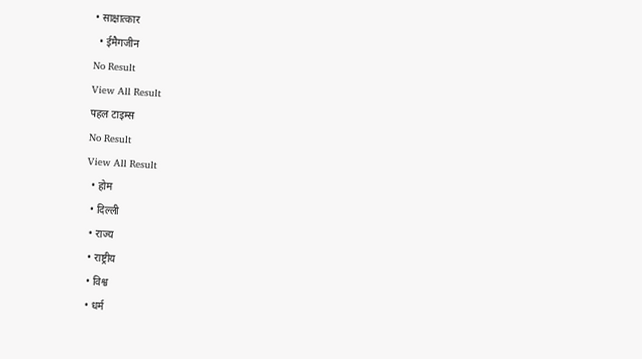• साक्षात्कार
  • ईमैगजीन
No Result
View All Result
पहल टाइम्स
No Result
View All Result
  • होम
  • दिल्ली
  • राज्य
  • राष्ट्रीय
  • विश्व
  • धर्म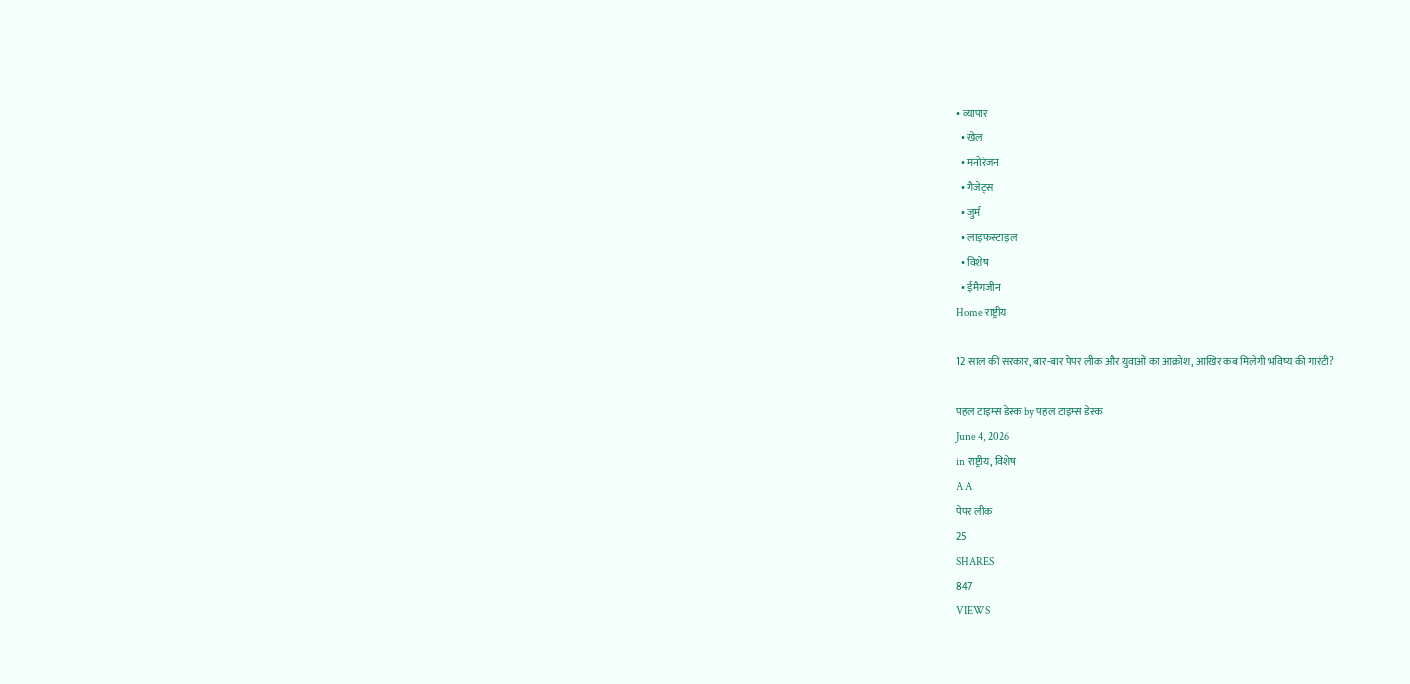• व्यापार
  • खेल
  • मनोरंजन
  • गैजेट्स
  • जुर्म
  • लाइफस्टाइल
  • विशेष
  • ईमैगजीन
Home राष्ट्रीय

12 साल की सरकार, बार-बार पेपर लीक और युवाओं का आक्रोश, आखिर कब मिलेगी भविष्य की गारंटी?

पहल टाइम्स डेस्क by पहल टाइम्स डेस्क
June 4, 2026
in राष्ट्रीय, विशेष
A A
पेपर लीक
25
SHARES
847
VIEWS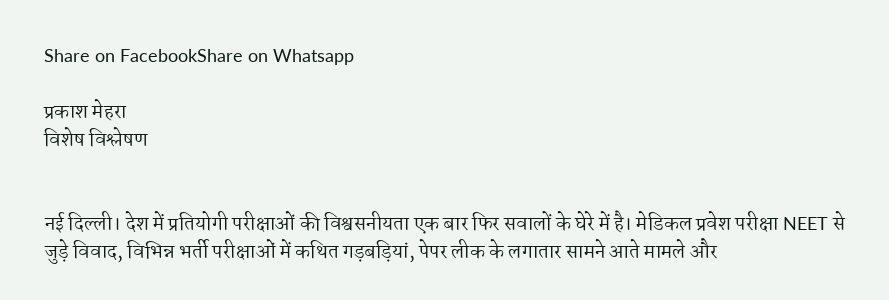Share on FacebookShare on Whatsapp

प्रकाश मेहरा
विशेष विश्लेषण


नई दिल्ली। देश में प्रतियोगी परीक्षाओं की विश्वसनीयता एक बार फिर सवालों के घेरे में है। मेडिकल प्रवेश परीक्षा NEET से जुड़े विवाद, विभिन्न भर्ती परीक्षाओं में कथित गड़बड़ियां, पेपर लीक के लगातार सामने आते मामले और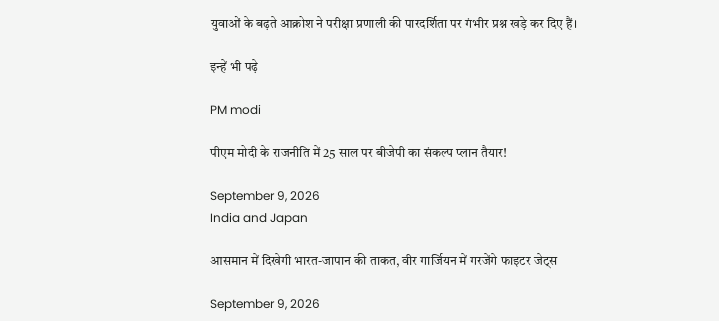युवाओं के बढ़ते आक्रोश ने परीक्षा प्रणाली की पारदर्शिता पर गंभीर प्रश्न खड़े कर दिए हैं।

इन्हें भी पढ़े

PM modi

पीएम मोदी के राजनीति में 25 साल पर बीजेपी का संकल्प प्लान तैयार!

September 9, 2026
India and Japan

आसमान में दिखेगी भारत-जापान की ताकत, वीर गार्जियन में गरजेंगे फाइटर जेट्स

September 9, 2026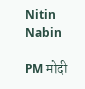Nitin Nabin

PM मोदी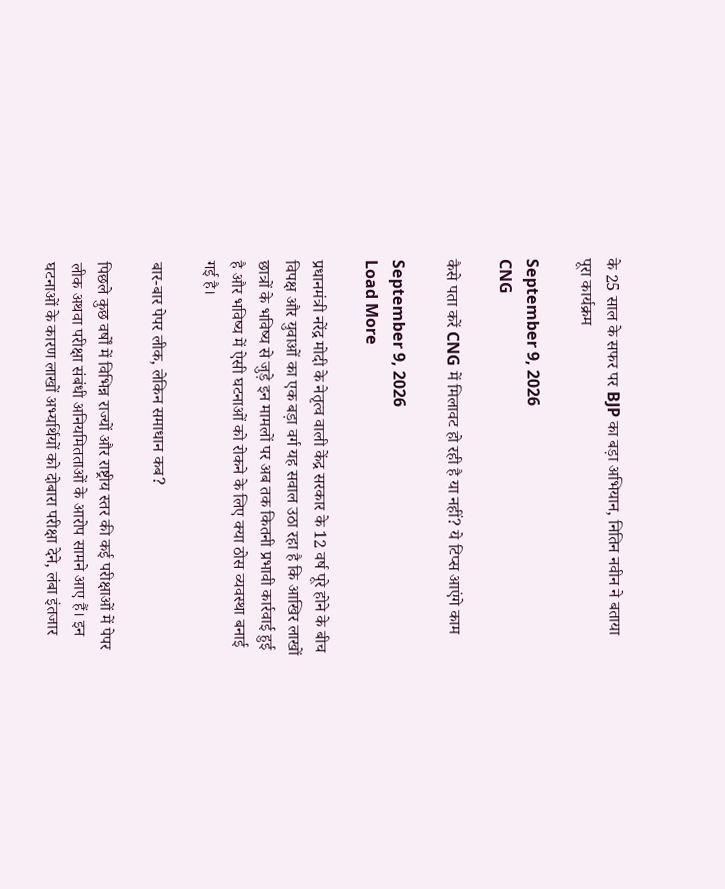के 25 साल के सफर पर BJP का बड़ा अभियान, नितिन नवीन ने बताया पूरा कार्यक्रम

September 9, 2026
CNG

कैसे पता करें CNG में मिलावट हो रही है या नहीं? ये टिप्स आएंगे काम

September 9, 2026
Load More

प्रधानमंत्री नरेंद्र मोदी के नेतृत्व वाली केंद्र सरकार के 12 वर्ष पूरे होने के बीच विपक्ष और युवाओं का एक बड़ा वर्ग यह सवाल उठा रहा है कि आखिर लाखों छात्रों के भविष्य से जुड़े इन मामलों पर अब तक कितनी प्रभावी कार्रवाई हुई है और भविष्य में ऐसी घटनाओं को रोकने के लिए क्या ठोस व्यवस्था बनाई गई है।

बार-बार पेपर लीक, लेकिन समाधान कब?

पिछले कुछ वर्षों में विभिन्न राज्यों और राष्ट्रीय स्तर की कई परीक्षाओं में पेपर लीक अथवा परीक्षा संबंधी अनियमितताओं के आरोप सामने आए हैं। इन घटनाओं के कारण लाखों अभ्यर्थियों को दोबारा परीक्षा देने, लंबा इंतजार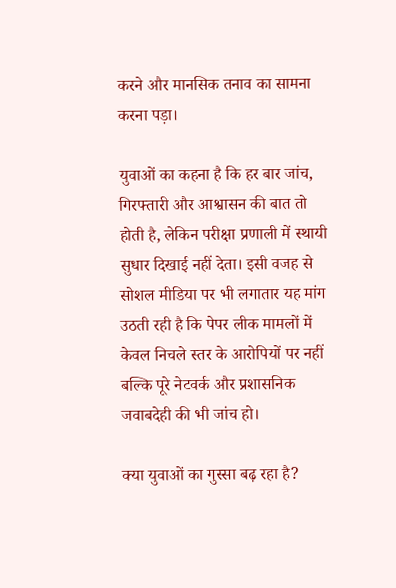करने और मानसिक तनाव का सामना करना पड़ा।

युवाओं का कहना है कि हर बार जांच, गिरफ्तारी और आश्वासन की बात तो होती है, लेकिन परीक्षा प्रणाली में स्थायी सुधार दिखाई नहीं देता। इसी वजह से सोशल मीडिया पर भी लगातार यह मांग उठती रही है कि पेपर लीक मामलों में केवल निचले स्तर के आरोपियों पर नहीं बल्कि पूरे नेटवर्क और प्रशासनिक जवाबदेही की भी जांच हो।

क्या युवाओं का गुस्सा बढ़ रहा है?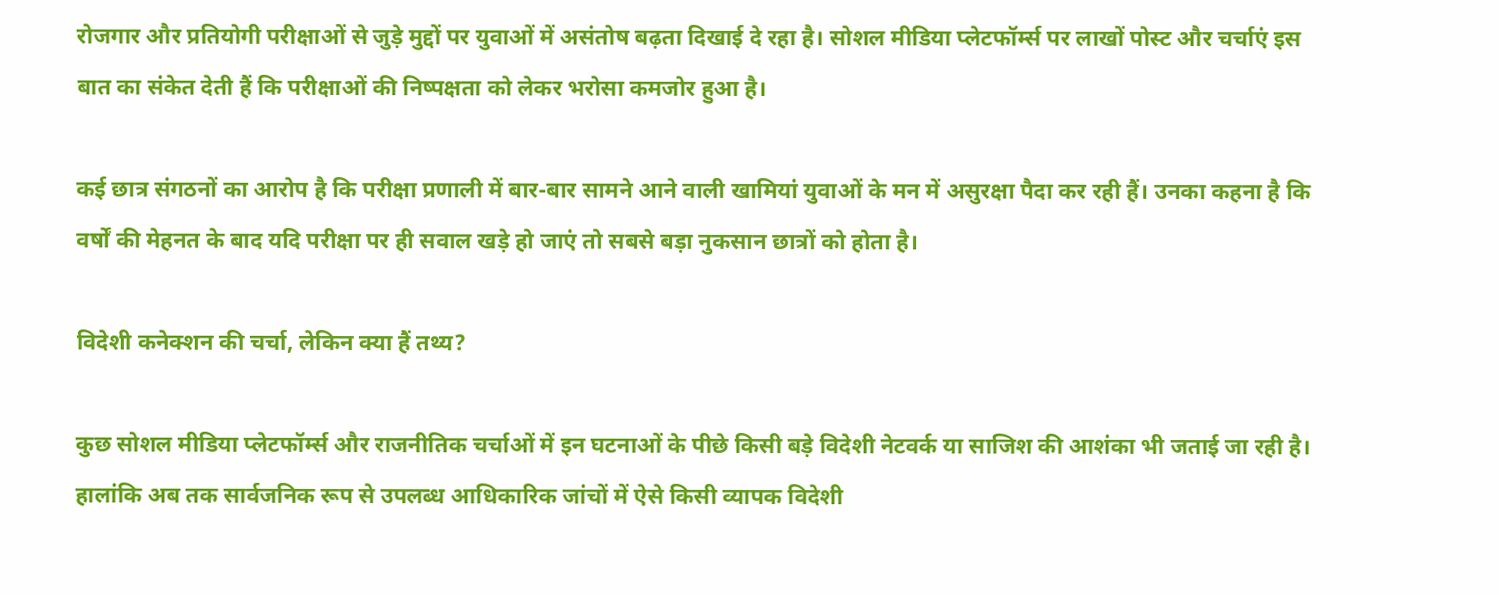रोजगार और प्रतियोगी परीक्षाओं से जुड़े मुद्दों पर युवाओं में असंतोष बढ़ता दिखाई दे रहा है। सोशल मीडिया प्लेटफॉर्म्स पर लाखों पोस्ट और चर्चाएं इस बात का संकेत देती हैं कि परीक्षाओं की निष्पक्षता को लेकर भरोसा कमजोर हुआ है।

कई छात्र संगठनों का आरोप है कि परीक्षा प्रणाली में बार-बार सामने आने वाली खामियां युवाओं के मन में असुरक्षा पैदा कर रही हैं। उनका कहना है कि वर्षों की मेहनत के बाद यदि परीक्षा पर ही सवाल खड़े हो जाएं तो सबसे बड़ा नुकसान छात्रों को होता है।

विदेशी कनेक्शन की चर्चा, लेकिन क्या हैं तथ्य?

कुछ सोशल मीडिया प्लेटफॉर्म्स और राजनीतिक चर्चाओं में इन घटनाओं के पीछे किसी बड़े विदेशी नेटवर्क या साजिश की आशंका भी जताई जा रही है। हालांकि अब तक सार्वजनिक रूप से उपलब्ध आधिकारिक जांचों में ऐसे किसी व्यापक विदेशी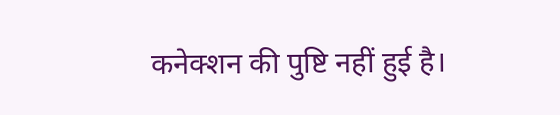कनेक्शन की पुष्टि नहीं हुई है।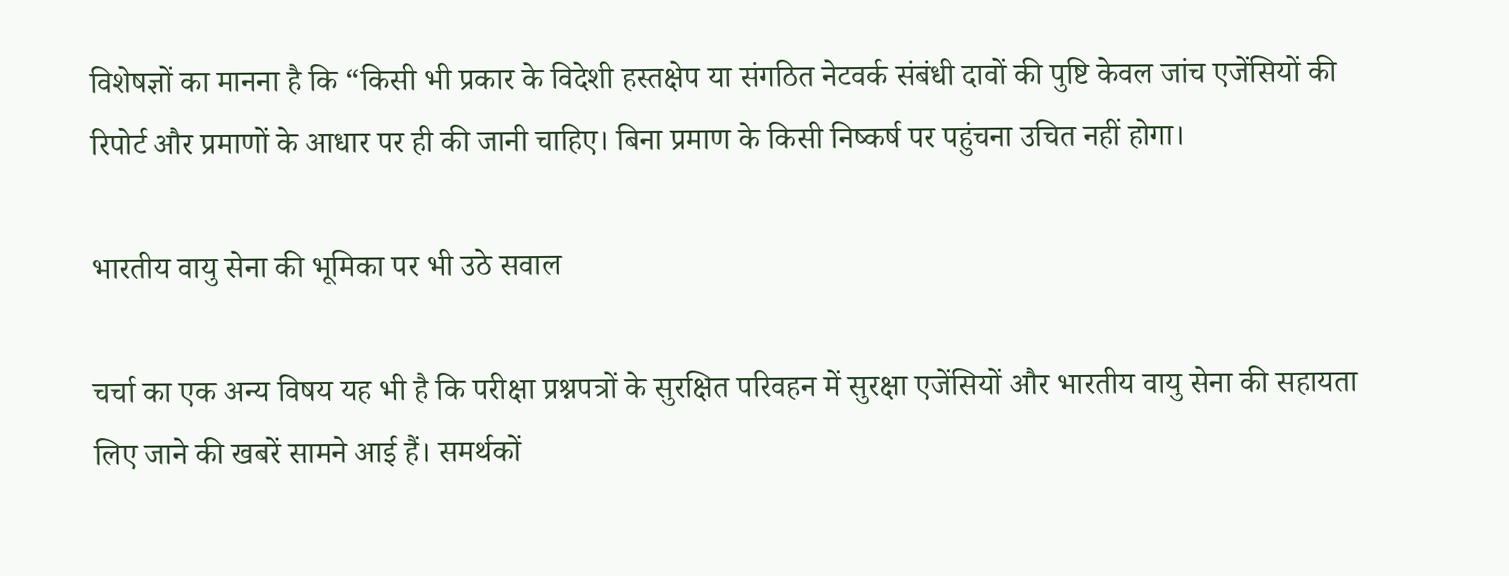विशेषज्ञों का मानना है कि “किसी भी प्रकार के विदेशी हस्तक्षेप या संगठित नेटवर्क संबंधी दावों की पुष्टि केवल जांच एजेंसियों की रिपोर्ट और प्रमाणों के आधार पर ही की जानी चाहिए। बिना प्रमाण के किसी निष्कर्ष पर पहुंचना उचित नहीं होगा।

भारतीय वायु सेना की भूमिका पर भी उठे सवाल

चर्चा का एक अन्य विषय यह भी है कि परीक्षा प्रश्नपत्रों के सुरक्षित परिवहन में सुरक्षा एजेंसियों और भारतीय वायु सेना की सहायता लिए जाने की खबरें सामने आई हैं। समर्थकों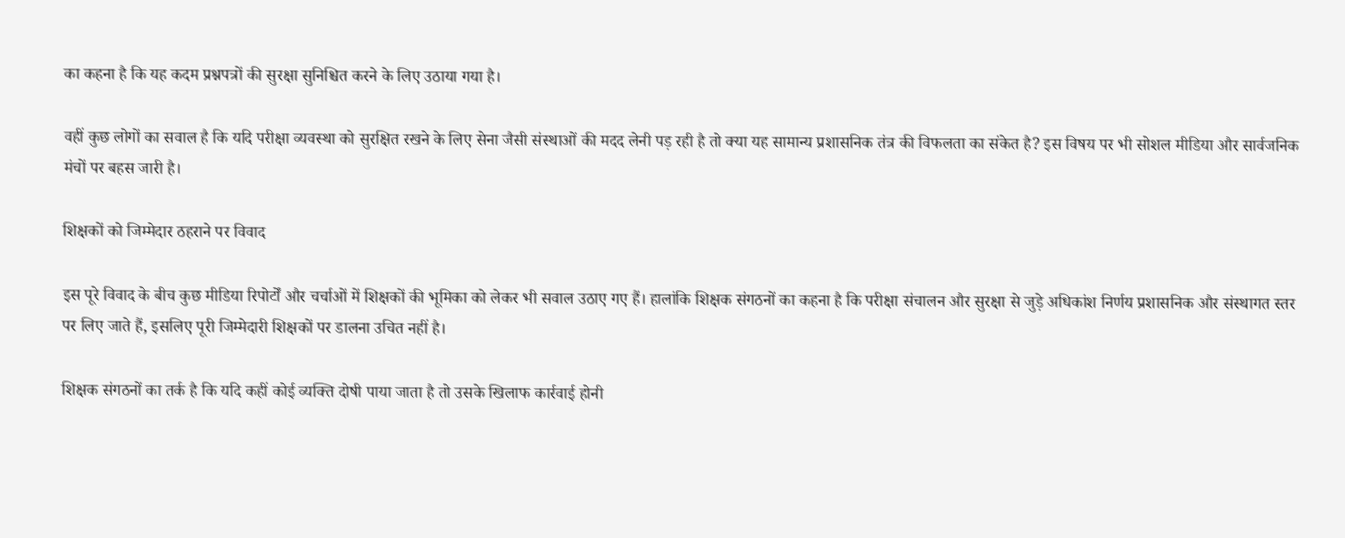का कहना है कि यह कदम प्रश्नपत्रों की सुरक्षा सुनिश्चित करने के लिए उठाया गया है।

वहीं कुछ लोगों का सवाल है कि यदि परीक्षा व्यवस्था को सुरक्षित रखने के लिए सेना जैसी संस्थाओं की मदद लेनी पड़ रही है तो क्या यह सामान्य प्रशासनिक तंत्र की विफलता का संकेत है? इस विषय पर भी सोशल मीडिया और सार्वजनिक मंचों पर बहस जारी है।

शिक्षकों को जिम्मेदार ठहराने पर विवाद

इस पूरे विवाद के बीच कुछ मीडिया रिपोर्टों और चर्चाओं में शिक्षकों की भूमिका को लेकर भी सवाल उठाए गए हैं। हालांकि शिक्षक संगठनों का कहना है कि परीक्षा संचालन और सुरक्षा से जुड़े अधिकांश निर्णय प्रशासनिक और संस्थागत स्तर पर लिए जाते हैं, इसलिए पूरी जिम्मेदारी शिक्षकों पर डालना उचित नहीं है।

शिक्षक संगठनों का तर्क है कि यदि कहीं कोई व्यक्ति दोषी पाया जाता है तो उसके खिलाफ कार्रवाई होनी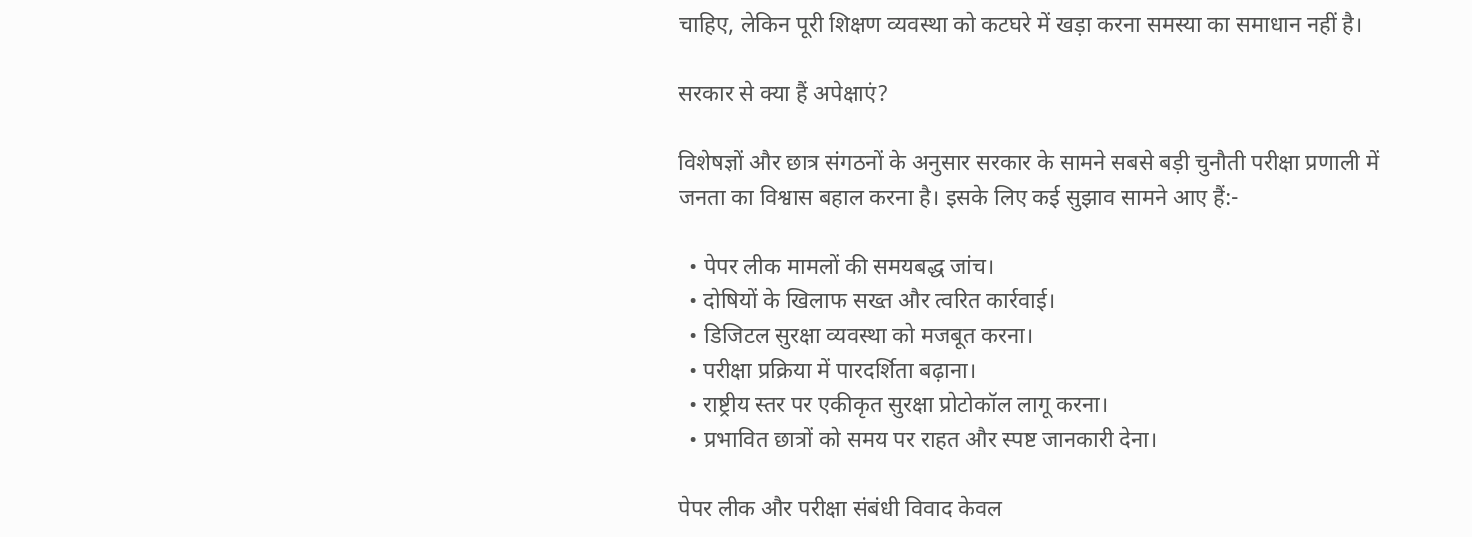चाहिए, लेकिन पूरी शिक्षण व्यवस्था को कटघरे में खड़ा करना समस्या का समाधान नहीं है।

सरकार से क्या हैं अपेक्षाएं?

विशेषज्ञों और छात्र संगठनों के अनुसार सरकार के सामने सबसे बड़ी चुनौती परीक्षा प्रणाली में जनता का विश्वास बहाल करना है। इसके लिए कई सुझाव सामने आए हैं:-

  • पेपर लीक मामलों की समयबद्ध जांच।
  • दोषियों के खिलाफ सख्त और त्वरित कार्रवाई।
  • डिजिटल सुरक्षा व्यवस्था को मजबूत करना।
  • परीक्षा प्रक्रिया में पारदर्शिता बढ़ाना।
  • राष्ट्रीय स्तर पर एकीकृत सुरक्षा प्रोटोकॉल लागू करना।
  • प्रभावित छात्रों को समय पर राहत और स्पष्ट जानकारी देना।

पेपर लीक और परीक्षा संबंधी विवाद केवल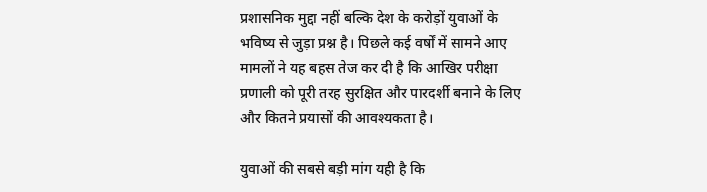प्रशासनिक मुद्दा नहीं बल्कि देश के करोड़ों युवाओं के भविष्य से जुड़ा प्रश्न है। पिछले कई वर्षों में सामने आए मामलों ने यह बहस तेज कर दी है कि आखिर परीक्षा प्रणाली को पूरी तरह सुरक्षित और पारदर्शी बनाने के लिए और कितने प्रयासों की आवश्यकता है।

युवाओं की सबसे बड़ी मांग यही है कि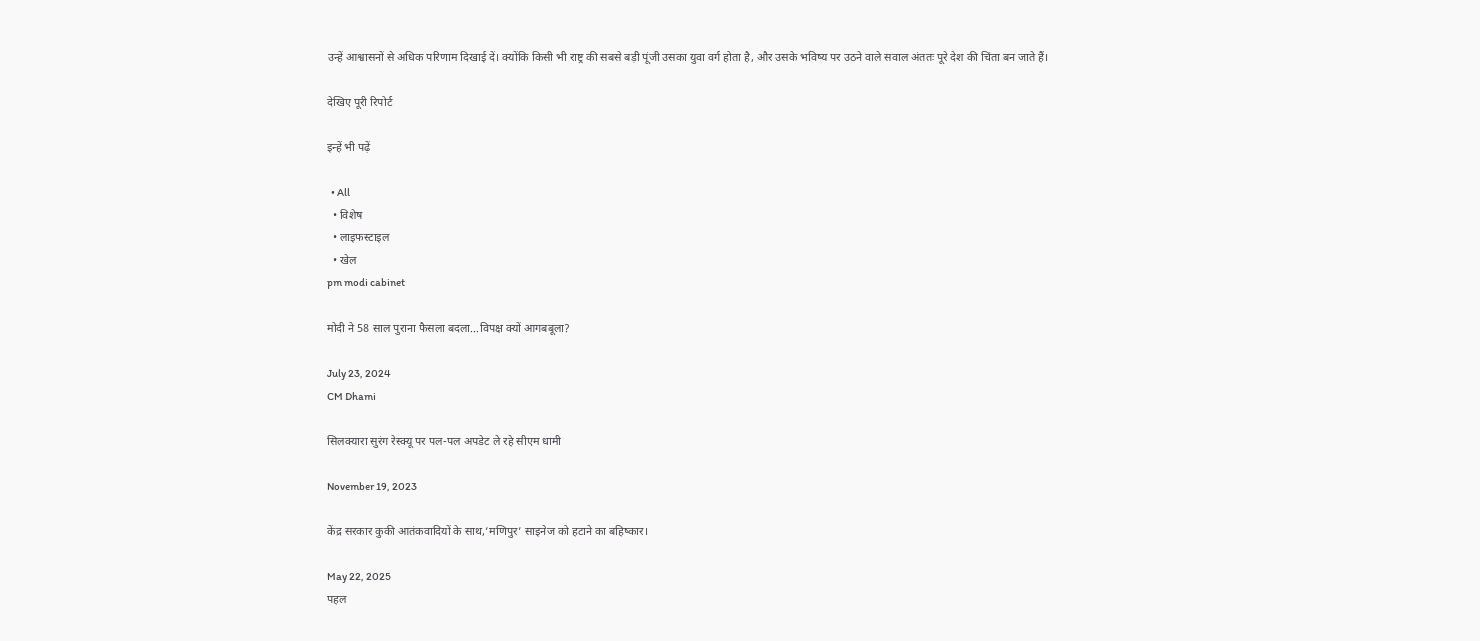उन्हें आश्वासनों से अधिक परिणाम दिखाई दें। क्योंकि किसी भी राष्ट्र की सबसे बड़ी पूंजी उसका युवा वर्ग होता है, और उसके भविष्य पर उठने वाले सवाल अंततः पूरे देश की चिंता बन जाते हैं।

देखिए पूरी रिपोर्ट

इन्हें भी पढ़ें

  • All
  • विशेष
  • लाइफस्टाइल
  • खेल
pm modi cabinet

मोदी ने 58 साल पुराना फैसला बदला…विपक्ष क्यों आगबबूला?

July 23, 2024
CM Dhami

सिलक्यारा सुरंग रेस्क्यू पर पल-पल अपडेट ले रहे सीएम धामी

November 19, 2023

केंद्र सरकार कुकी आतंकवादियों के साथ,’मणिपुर’ साइनेज को हटाने का बहिष्कार।

May 22, 2025
पहल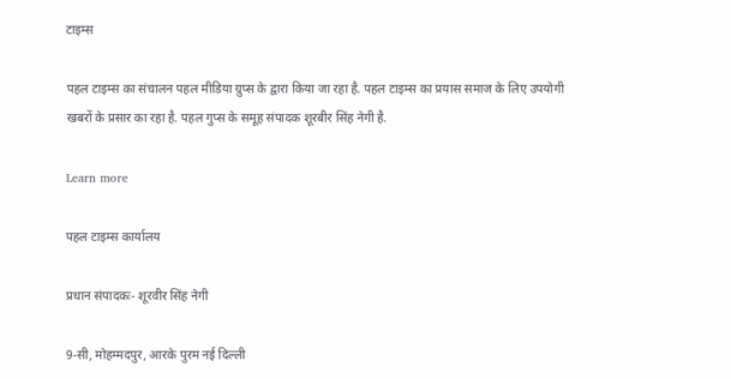टाइम्स

पहल टाइम्स का संचालन पहल मीडिया ग्रुप्स के द्वारा किया जा रहा है. पहल टाइम्स का प्रयास समाज के लिए उपयोगी खबरों के प्रसार का रहा है. पहल गुप्स के समूह संपादक शूरबीर सिंह नेगी है.

Learn more

पहल टाइम्स कार्यालय

प्रधान संपादकः- शूरवीर सिंह नेगी

9-सी, मोहम्मदपुर, आरके पुरम नई दिल्ली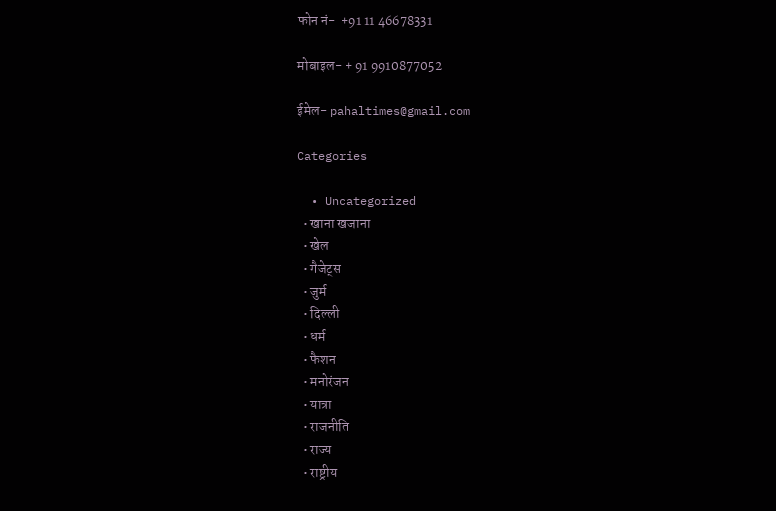फोन नं-  +91 11 46678331

मोबाइल- + 91 9910877052

ईमेल- pahaltimes@gmail.com

Categories

  • Uncategorized
  • खाना खजाना
  • खेल
  • गैजेट्स
  • जुर्म
  • दिल्ली
  • धर्म
  • फैशन
  • मनोरंजन
  • यात्रा
  • राजनीति
  • राज्य
  • राष्ट्रीय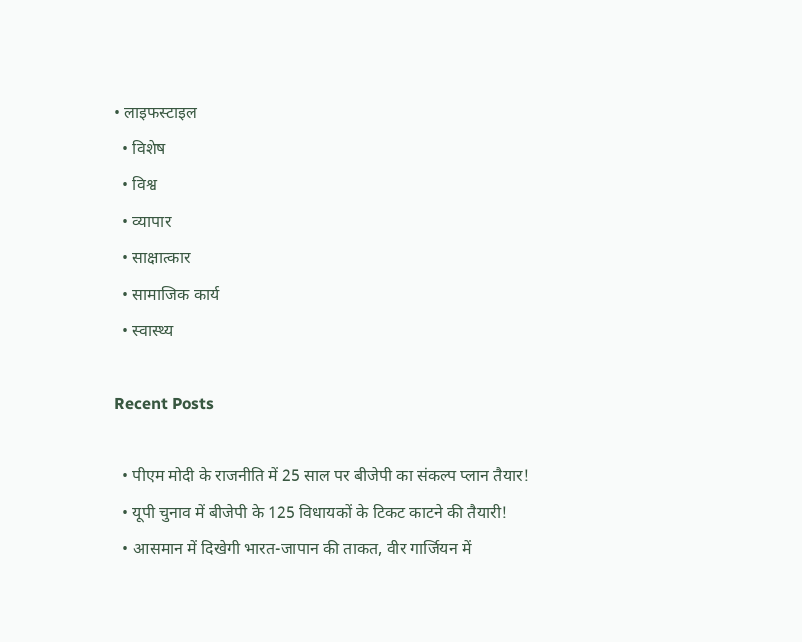• लाइफस्टाइल
  • विशेष
  • विश्व
  • व्यापार
  • साक्षात्कार
  • सामाजिक कार्य
  • स्वास्थ्य

Recent Posts

  • पीएम मोदी के राजनीति में 25 साल पर बीजेपी का संकल्प प्लान तैयार!
  • यूपी चुनाव में बीजेपी के 125 विधायकों के टिकट काटने की तैयारी!
  • आसमान में दिखेगी भारत-जापान की ताकत, वीर गार्जियन में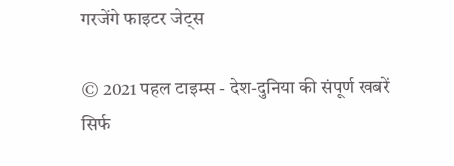गरजेंगे फाइटर जेट्स

© 2021 पहल टाइम्स - देश-दुनिया की संपूर्ण खबरें सिर्फ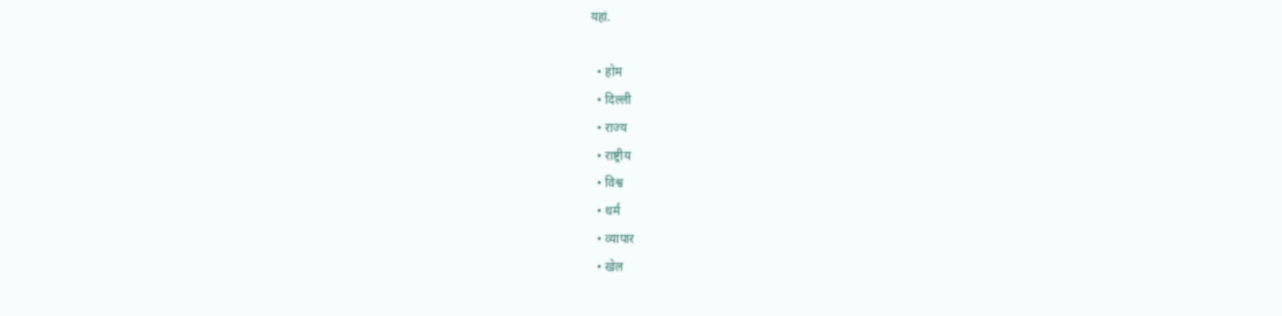यहां.

  • होम
  • दिल्ली
  • राज्य
  • राष्ट्रीय
  • विश्व
  • धर्म
  • व्यापार
  • खेल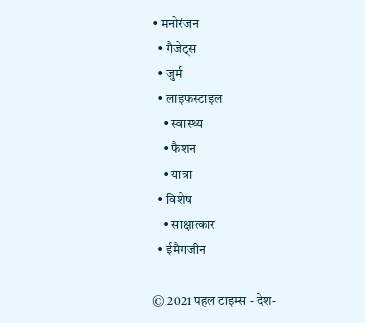• मनोरंजन
  • गैजेट्स
  • जुर्म
  • लाइफस्टाइल
    • स्वास्थ्य
    • फैशन
    • यात्रा
  • विशेष
    • साक्षात्कार
  • ईमैगजीन

© 2021 पहल टाइम्स - देश-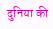दुनिया की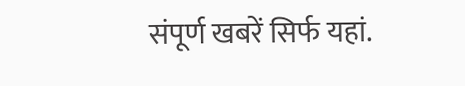संपूर्ण खबरें सिर्फ यहां.